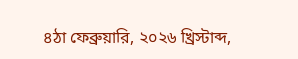৪ঠা ফেব্রুয়ারি, ২০২৬ খ্রিস্টাব্দ,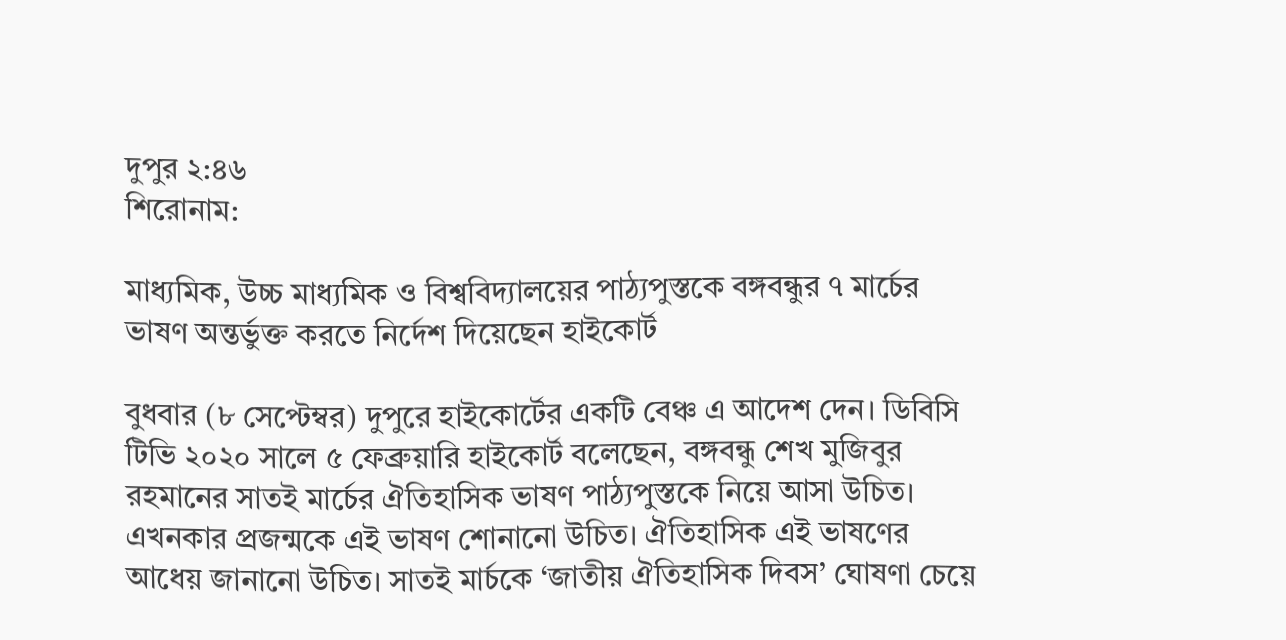দুপুর ২:৪৬
শিরোনাম:

মাধ্যমিক, উচ্চ মাধ্যমিক ও বিশ্ববিদ্যালয়ের পাঠ্যপুস্তকে বঙ্গবন্ধুর ৭ মার্চের ভাষণ অন্তর্ভুক্ত করতে নির্দেশ দিয়েছেন হাইকোর্ট

বুধবার (৮ সেপ্টেম্বর) দুপুরে হাইকোর্টের একটি বেঞ্চ এ আদেশ দেন। ডিবিসি টিভি ২০২০ সালে ৫ ফেব্রুয়ারি হাইকোর্ট বলেছেন, বঙ্গবন্ধু শেখ মুজিবুর রহমানের সাতই মার্চের ঐতিহাসিক ভাষণ পাঠ্যপুস্তকে নিয়ে আসা উচিত। এখনকার প্রজন্মকে এই ভাষণ শোনানো উচিত। ঐতিহাসিক এই ভাষণের আধেয় জানানো উচিত। সাতই মার্চকে ‘জাতীয় ঐতিহাসিক দিবস’ ঘোষণা চেয়ে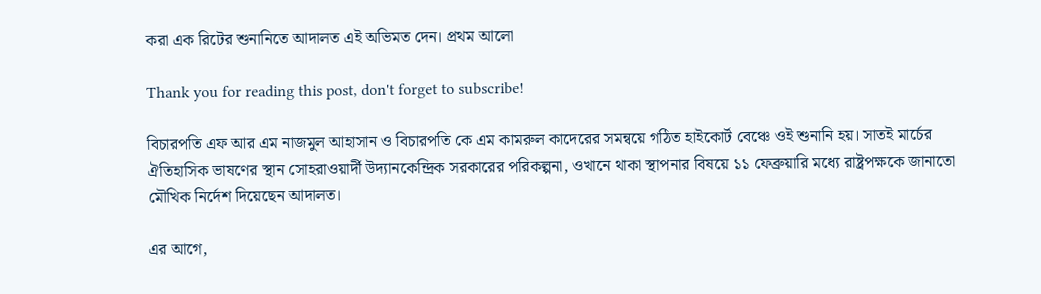করা এক রিটের শুনানিতে আদালত এই অভিমত দেন। প্রথম আলো

Thank you for reading this post, don't forget to subscribe!

বিচারপতি এফ আর এম নাজমুল আহাসান ও বিচারপতি কে এম কামরুল কাদেরের সমন্বয়ে গঠিত হাইকোর্ট বেঞ্চে ওই শুনানি হয়। সাতই মার্চের ঐতিহাসিক ভাষণের স্থান সোহরাওয়ার্দী উদ্যানকেন্দ্রিক সরকারের পরিকল্পনা, ওখানে থাকা স্থাপনার বিষয়ে ১১ ফেব্রুয়ারি মধ্যে রাষ্ট্রপক্ষকে জানাতো মৌখিক নির্দেশ দিয়েছেন আদালত।

এর আগে,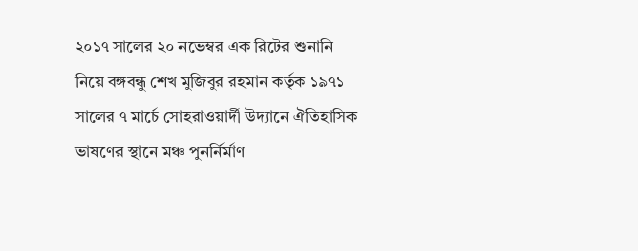২০১৭ সালের ২০ নভেম্বর এক রিটের শুনানি নিয়ে বঙ্গবন্ধু শেখ মুজিবুর রহমান কর্তৃক ১৯৭১ সালের ৭ মার্চে সোহরাওয়ার্দী উদ্যানে ঐতিহাসিক ভাষণের স্থানে মঞ্চ পুনর্নির্মাণ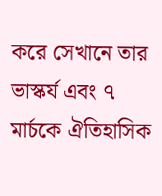করে সেখানে তার ভাস্কর্য এবং ৭ মার্চকে ঐতিহাসিক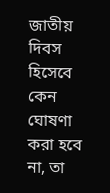জাতীয় দিবস হিসেবে কেন ঘোষণা করা হবে না, তা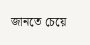জানতে চেয়ে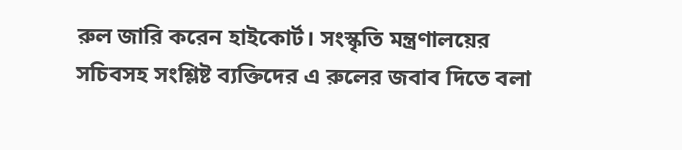রুল জারি করেন হাইকোর্ট। সংস্কৃতি মন্ত্রণালয়ের সচিবসহ সংশ্লিষ্ট ব্যক্তিদের এ রুলের জবাব দিতে বলা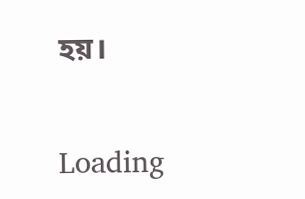হয়।

Loading